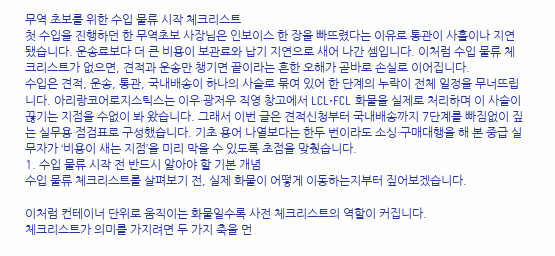무역 초보를 위한 수입 물류 시작 체크리스트
첫 수입을 진행하던 한 무역초보 사장님은 인보이스 한 장을 빠뜨렸다는 이유로 통관이 사흘이나 지연됐습니다. 운송료보다 더 큰 비용이 보관료와 납기 지연으로 새어 나간 셈입니다. 이처럼 수입 물류 체크리스트가 없으면, 견적과 운송만 챙기면 끝이라는 흔한 오해가 곧바로 손실로 이어집니다.
수입은 견적, 운송, 통관, 국내배송이 하나의 사슬로 묶여 있어 한 단계의 누락이 전체 일정을 무너뜨립니다. 아리랑코어로지스틱스는 이우·광저우 직영 창고에서 LCL·FCL 화물을 실제로 처리하며 이 사슬이 끊기는 지점을 수없이 봐 왔습니다. 그래서 이번 글은 견적신청부터 국내배송까지 7단계를 빠짐없이 짚는 실무용 점검표로 구성했습니다. 기초 용어 나열보다는 한두 번이라도 소싱·구매대행을 해 본 중급 실무자가 ‘비용이 새는 지점’을 미리 막을 수 있도록 초점을 맞췄습니다.
1. 수입 물류 시작 전 반드시 알아야 할 기본 개념
수입 물류 체크리스트를 살펴보기 전, 실제 화물이 어떻게 이동하는지부터 짚어보겠습니다.

이처럼 컨테이너 단위로 움직이는 화물일수록 사전 체크리스트의 역할이 커집니다.
체크리스트가 의미를 가지려면 두 가지 축을 먼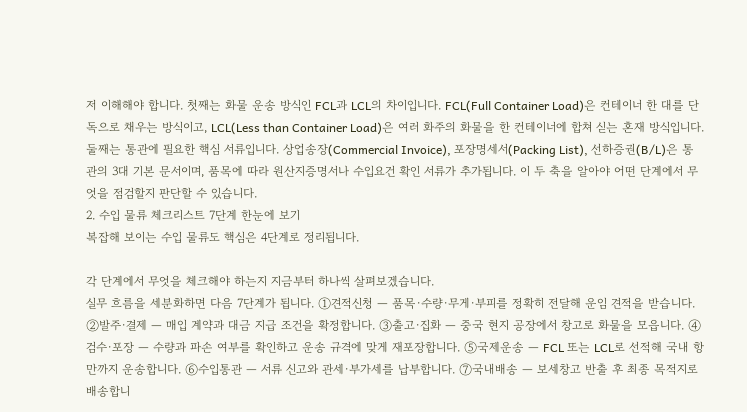저 이해해야 합니다. 첫째는 화물 운송 방식인 FCL과 LCL의 차이입니다. FCL(Full Container Load)은 컨테이너 한 대를 단독으로 채우는 방식이고, LCL(Less than Container Load)은 여러 화주의 화물을 한 컨테이너에 합쳐 싣는 혼재 방식입니다. 둘째는 통관에 필요한 핵심 서류입니다. 상업송장(Commercial Invoice), 포장명세서(Packing List), 선하증권(B/L)은 통관의 3대 기본 문서이며, 품목에 따라 원산지증명서나 수입요건 확인 서류가 추가됩니다. 이 두 축을 알아야 어떤 단계에서 무엇을 점검할지 판단할 수 있습니다.
2. 수입 물류 체크리스트 7단계 한눈에 보기
복잡해 보이는 수입 물류도 핵심은 4단계로 정리됩니다.

각 단계에서 무엇을 체크해야 하는지 지금부터 하나씩 살펴보겠습니다.
실무 흐름을 세분화하면 다음 7단계가 됩니다. ①견적신청 — 품목·수량·무게·부피를 정확히 전달해 운임 견적을 받습니다. ②발주·결제 — 매입 계약과 대금 지급 조건을 확정합니다. ③출고·집화 — 중국 현지 공장에서 창고로 화물을 모읍니다. ④검수·포장 — 수량과 파손 여부를 확인하고 운송 규격에 맞게 재포장합니다. ⑤국제운송 — FCL 또는 LCL로 선적해 국내 항만까지 운송합니다. ⑥수입통관 — 서류 신고와 관세·부가세를 납부합니다. ⑦국내배송 — 보세창고 반출 후 최종 목적지로 배송합니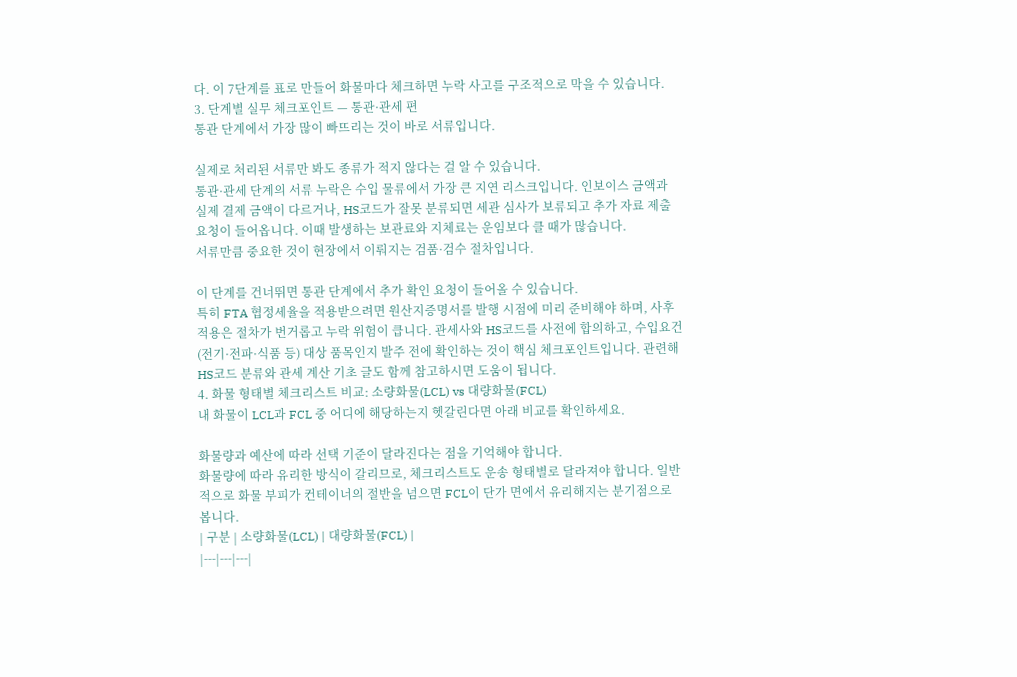다. 이 7단계를 표로 만들어 화물마다 체크하면 누락 사고를 구조적으로 막을 수 있습니다.
3. 단계별 실무 체크포인트 — 통관·관세 편
통관 단계에서 가장 많이 빠뜨리는 것이 바로 서류입니다.

실제로 처리된 서류만 봐도 종류가 적지 않다는 걸 알 수 있습니다.
통관·관세 단계의 서류 누락은 수입 물류에서 가장 큰 지연 리스크입니다. 인보이스 금액과 실제 결제 금액이 다르거나, HS코드가 잘못 분류되면 세관 심사가 보류되고 추가 자료 제출 요청이 들어옵니다. 이때 발생하는 보관료와 지체료는 운임보다 클 때가 많습니다.
서류만큼 중요한 것이 현장에서 이뤄지는 검품·검수 절차입니다.

이 단계를 건너뛰면 통관 단계에서 추가 확인 요청이 들어올 수 있습니다.
특히 FTA 협정세율을 적용받으려면 원산지증명서를 발행 시점에 미리 준비해야 하며, 사후 적용은 절차가 번거롭고 누락 위험이 큽니다. 관세사와 HS코드를 사전에 합의하고, 수입요건(전기·전파·식품 등) 대상 품목인지 발주 전에 확인하는 것이 핵심 체크포인트입니다. 관련해 HS코드 분류와 관세 계산 기초 글도 함께 참고하시면 도움이 됩니다.
4. 화물 형태별 체크리스트 비교: 소량화물(LCL) vs 대량화물(FCL)
내 화물이 LCL과 FCL 중 어디에 해당하는지 헷갈린다면 아래 비교를 확인하세요.

화물량과 예산에 따라 선택 기준이 달라진다는 점을 기억해야 합니다.
화물량에 따라 유리한 방식이 갈리므로, 체크리스트도 운송 형태별로 달라져야 합니다. 일반적으로 화물 부피가 컨테이너의 절반을 넘으면 FCL이 단가 면에서 유리해지는 분기점으로 봅니다.
| 구분 | 소량화물(LCL) | 대량화물(FCL) |
|---|---|---|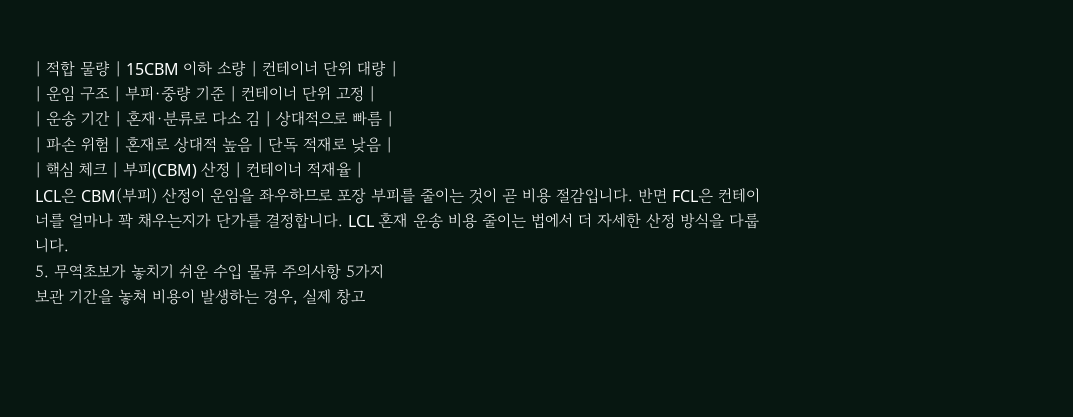| 적합 물량 | 15CBM 이하 소량 | 컨테이너 단위 대량 |
| 운임 구조 | 부피·중량 기준 | 컨테이너 단위 고정 |
| 운송 기간 | 혼재·분류로 다소 김 | 상대적으로 빠름 |
| 파손 위험 | 혼재로 상대적 높음 | 단독 적재로 낮음 |
| 핵심 체크 | 부피(CBM) 산정 | 컨테이너 적재율 |
LCL은 CBM(부피) 산정이 운임을 좌우하므로 포장 부피를 줄이는 것이 곧 비용 절감입니다. 반면 FCL은 컨테이너를 얼마나 꽉 채우는지가 단가를 결정합니다. LCL 혼재 운송 비용 줄이는 법에서 더 자세한 산정 방식을 다룹니다.
5. 무역초보가 놓치기 쉬운 수입 물류 주의사항 5가지
보관 기간을 놓쳐 비용이 발생하는 경우, 실제 창고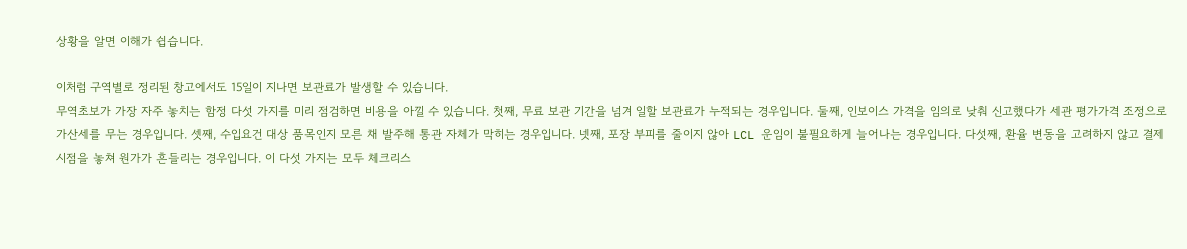상황을 알면 이해가 쉽습니다.

이처럼 구역별로 정리된 창고에서도 15일이 지나면 보관료가 발생할 수 있습니다.
무역초보가 가장 자주 놓치는 함정 다섯 가지를 미리 점검하면 비용을 아낄 수 있습니다. 첫째, 무료 보관 기간을 넘겨 일할 보관료가 누적되는 경우입니다. 둘째, 인보이스 가격을 임의로 낮춰 신고했다가 세관 평가가격 조정으로 가산세를 무는 경우입니다. 셋째, 수입요건 대상 품목인지 모른 채 발주해 통관 자체가 막히는 경우입니다. 넷째, 포장 부피를 줄이지 않아 LCL 운임이 불필요하게 늘어나는 경우입니다. 다섯째, 환율 변동을 고려하지 않고 결제 시점을 놓쳐 원가가 흔들리는 경우입니다. 이 다섯 가지는 모두 체크리스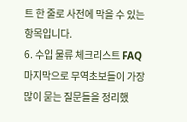트 한 줄로 사전에 막을 수 있는 항목입니다.
6. 수입 물류 체크리스트 FAQ
마지막으로 무역초보들이 가장 많이 묻는 질문들을 정리했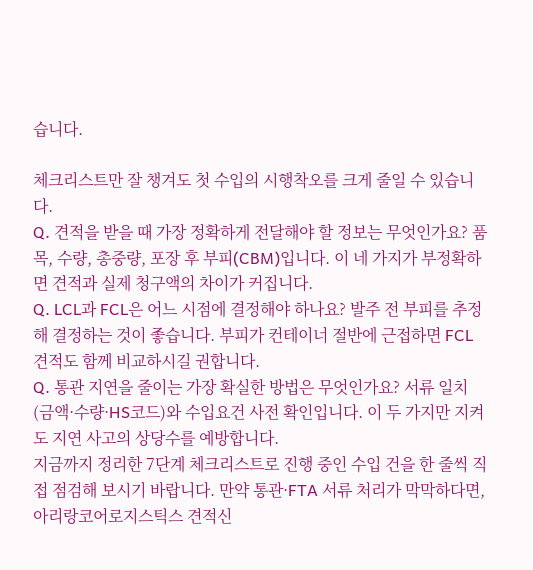습니다.

체크리스트만 잘 챙겨도 첫 수입의 시행착오를 크게 줄일 수 있습니다.
Q. 견적을 받을 때 가장 정확하게 전달해야 할 정보는 무엇인가요? 품목, 수량, 총중량, 포장 후 부피(CBM)입니다. 이 네 가지가 부정확하면 견적과 실제 청구액의 차이가 커집니다.
Q. LCL과 FCL은 어느 시점에 결정해야 하나요? 발주 전 부피를 추정해 결정하는 것이 좋습니다. 부피가 컨테이너 절반에 근접하면 FCL 견적도 함께 비교하시길 권합니다.
Q. 통관 지연을 줄이는 가장 확실한 방법은 무엇인가요? 서류 일치(금액·수량·HS코드)와 수입요건 사전 확인입니다. 이 두 가지만 지켜도 지연 사고의 상당수를 예방합니다.
지금까지 정리한 7단계 체크리스트로 진행 중인 수입 건을 한 줄씩 직접 점검해 보시기 바랍니다. 만약 통관·FTA 서류 처리가 막막하다면, 아리랑코어로지스틱스 견적신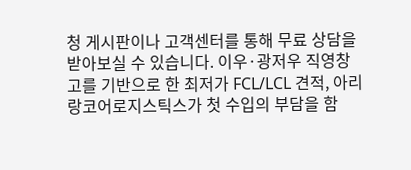청 게시판이나 고객센터를 통해 무료 상담을 받아보실 수 있습니다. 이우·광저우 직영창고를 기반으로 한 최저가 FCL/LCL 견적, 아리랑코어로지스틱스가 첫 수입의 부담을 함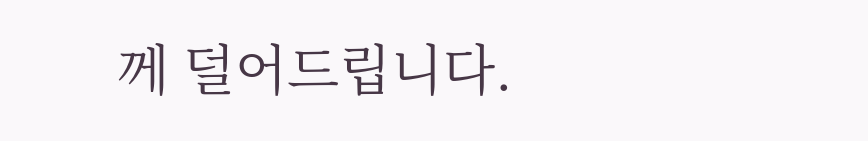께 덜어드립니다.